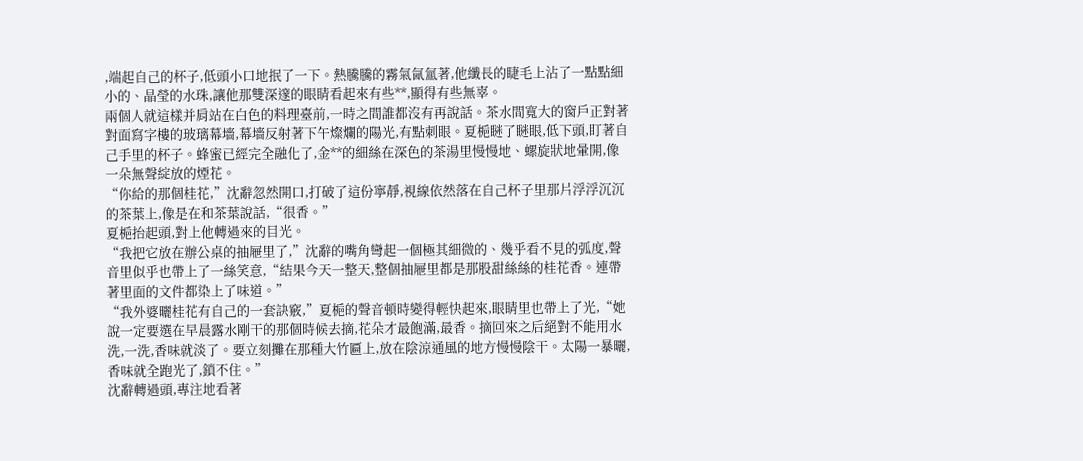,端起自己的杯子,低頭小口地抿了一下。熱騰騰的霧氣氤氳著,他纖長的睫毛上沾了一點點細小的、晶瑩的水珠,讓他那雙深邃的眼睛看起來有些**,顯得有些無辜。
兩個人就這樣并肩站在白色的料理臺前,一時之間誰都沒有再說話。茶水間寬大的窗戶正對著對面寫字樓的玻璃幕墻,幕墻反射著下午燦爛的陽光,有點刺眼。夏梔瞇了瞇眼,低下頭,盯著自己手里的杯子。蜂蜜已經完全融化了,金**的細絲在深色的茶湯里慢慢地、螺旋狀地暈開,像一朵無聲綻放的煙花。
“你給的那個桂花,”沈辭忽然開口,打破了這份寧靜,視線依然落在自己杯子里那片浮浮沉沉的茶葉上,像是在和茶葉說話,“很香。”
夏梔抬起頭,對上他轉過來的目光。
“我把它放在辦公桌的抽屜里了,”沈辭的嘴角彎起一個極其細微的、幾乎看不見的弧度,聲音里似乎也帶上了一絲笑意,“結果今天一整天,整個抽屜里都是那股甜絲絲的桂花香。連帶著里面的文件都染上了味道。”
“我外婆曬桂花有自己的一套訣竅,”夏梔的聲音頓時變得輕快起來,眼睛里也帶上了光,“她說一定要選在早晨露水剛干的那個時候去摘,花朵才最飽滿,最香。摘回來之后絕對不能用水洗,一洗,香味就淡了。要立刻攤在那種大竹匾上,放在陰涼通風的地方慢慢陰干。太陽一暴曬,香味就全跑光了,鎖不住。”
沈辭轉過頭,專注地看著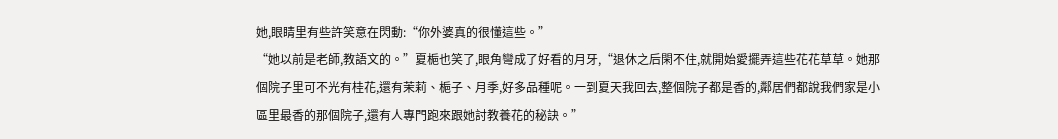她,眼睛里有些許笑意在閃動:“你外婆真的很懂這些。”
“她以前是老師,教語文的。”夏梔也笑了,眼角彎成了好看的月牙,“退休之后閑不住,就開始愛擺弄這些花花草草。她那個院子里可不光有桂花,還有茉莉、梔子、月季,好多品種呢。一到夏天我回去,整個院子都是香的,鄰居們都說我們家是小區里最香的那個院子,還有人專門跑來跟她討教養花的秘訣。”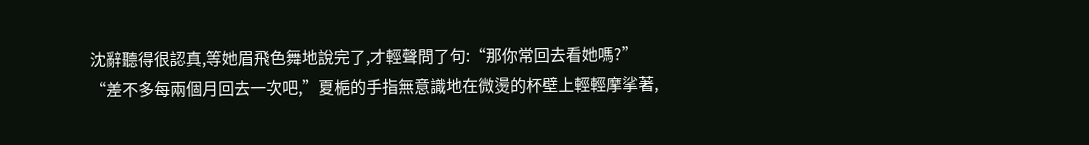沈辭聽得很認真,等她眉飛色舞地說完了,才輕聲問了句:“那你常回去看她嗎?”
“差不多每兩個月回去一次吧,”夏梔的手指無意識地在微燙的杯壁上輕輕摩挲著,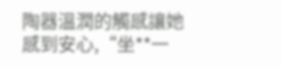陶器溫潤的觸感讓她感到安心,“坐**一